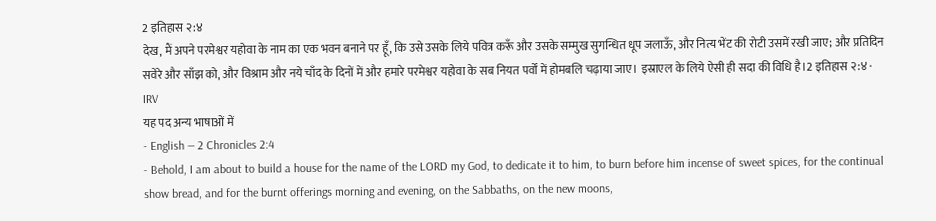2 इतिहास २:४
देख, मैं अपने परमेश्वर यहोवा के नाम का एक भवन बनाने पर हूँ, कि उसे उसके लिये पवित्र करूँ और उसके सम्मुख सुगन्धित धूप जलाऊँ, और नित्य भेंट की रोटी उसमें रखी जाए; और प्रतिदिन सवेरे और साँझ को, और विश्राम और नये चाँद के दिनों में और हमारे परमेश्वर यहोवा के सब नियत पर्वों में होमबलि चढ़ाया जाए। इस्राएल के लिये ऐसी ही सदा की विधि है।2 इतिहास २:४ · IRV
यह पद अन्य भाषाओं में
- English — 2 Chronicles 2:4
- Behold, I am about to build a house for the name of the LORD my God, to dedicate it to him, to burn before him incense of sweet spices, for the continual show bread, and for the burnt offerings morning and evening, on the Sabbaths, on the new moons,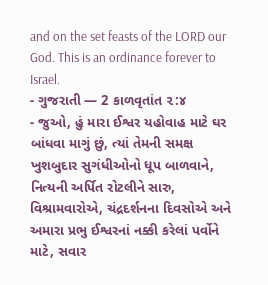and on the set feasts of the LORD our God. This is an ordinance forever to Israel.
- ગુજરાતી — 2 કાળવૃતાંત ૨:૪
- જુઓ, હું મારા ઈશ્વર યહોવાહ માટે ઘર બાંધવા માગું છું, ત્યાં તેમની સમક્ષ ખુશબુદાર સુગંધીઓનો ધૂપ બાળવાને, નિત્યની અર્પિત રોટલીને સારુ, વિશ્રામવારોએ, ચંદ્રદર્શનના દિવસોએ અને અમારા પ્રભુ ઈશ્વરનાં નક્કી કરેલાં પર્વોને માટે, સવાર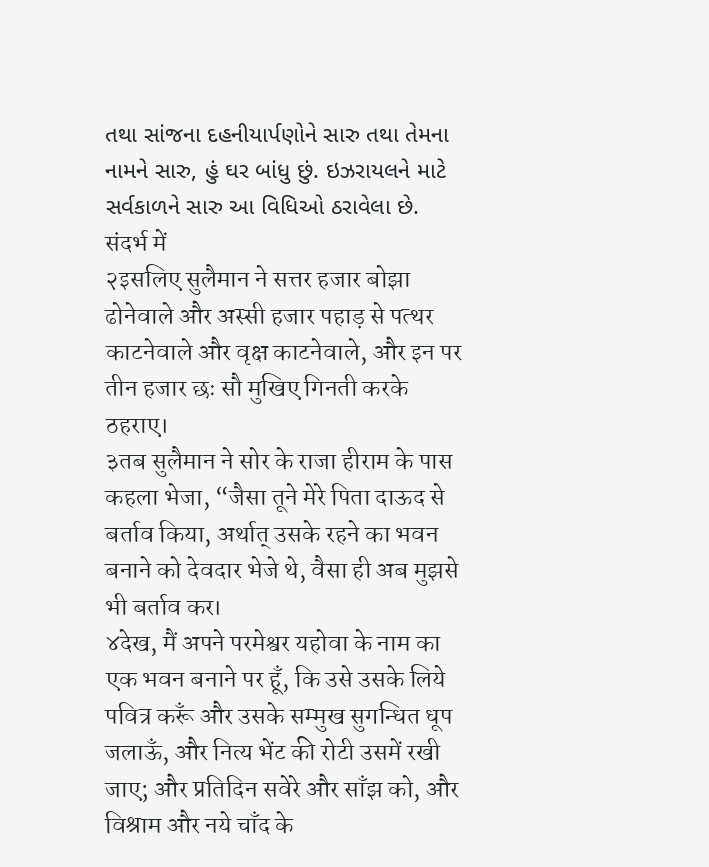તથા સાંજના દહનીયાર્પણોને સારુ તથા તેમના નામને સારુ, હું ઘર બાંધુ છું. ઇઝરાયલને માટે સર્વકાળને સારુ આ વિધિઓ ઠરાવેલા છે.
संदर्भ में
२इसलिए सुलैमान ने सत्तर हजार बोझा ढोनेवाले और अस्सी हजार पहाड़ से पत्थर काटनेवाले और वृक्ष काटनेवाले, और इन पर तीन हजार छः सौ मुखिए गिनती करके ठहराए।
३तब सुलैमान ने सोर के राजा हीराम के पास कहला भेजा, “जैसा तूने मेरे पिता दाऊद से बर्ताव किया, अर्थात् उसके रहने का भवन बनाने को देवदार भेजे थे, वैसा ही अब मुझसे भी बर्ताव कर।
४देख, मैं अपने परमेश्वर यहोवा के नाम का एक भवन बनाने पर हूँ, कि उसे उसके लिये पवित्र करूँ और उसके सम्मुख सुगन्धित धूप जलाऊँ, और नित्य भेंट की रोटी उसमें रखी जाए; और प्रतिदिन सवेरे और साँझ को, और विश्राम और नये चाँद के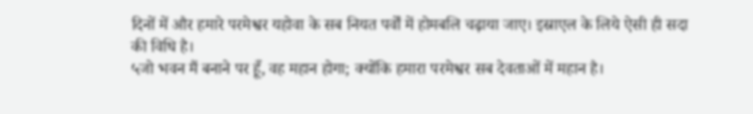दिनों में और हमारे परमेश्वर यहोवा के सब नियत पर्वों में होमबलि चढ़ाया जाए। इस्राएल के लिये ऐसी ही सदा की विधि है।
५जो भवन मैं बनाने पर हूँ, वह महान होगा; क्योंकि हमारा परमेश्वर सब देवताओं में महान है।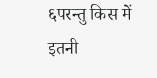६परन्तु किस में इतनी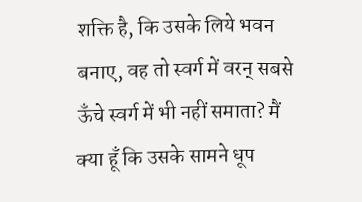शक्ति है, कि उसके लिये भवन बनाए, वह तो स्वर्ग में वरन् सबसे ऊँचे स्वर्ग में भी नहीं समाता? मैं क्या हूँ कि उसके सामने धूप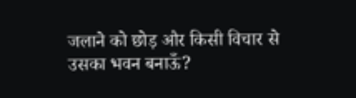जलाने को छोड़ और किसी विचार से उसका भवन बनाऊँ?